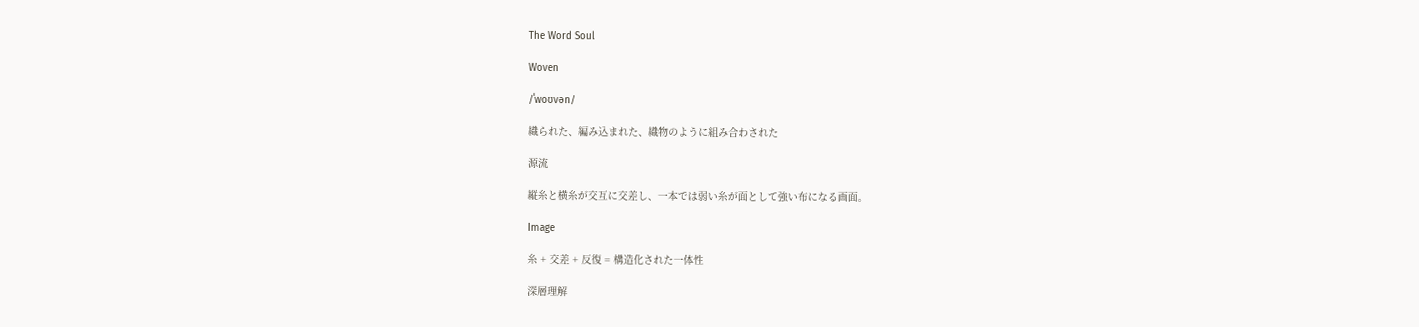The Word Soul

Woven

/ˈwoʊvən/

織られた、編み込まれた、織物のように組み合わされた

源流

縦糸と横糸が交互に交差し、一本では弱い糸が面として強い布になる画面。

Image

糸 + 交差 + 反復 = 構造化された一体性

深層理解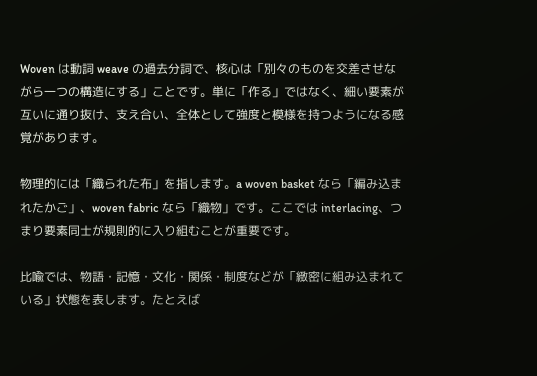Woven は動詞 weave の過去分詞で、核心は「別々のものを交差させながら一つの構造にする」ことです。単に「作る」ではなく、細い要素が互いに通り抜け、支え合い、全体として強度と模様を持つようになる感覚があります。

物理的には「織られた布」を指します。a woven basket なら「編み込まれたかご」、woven fabric なら「織物」です。ここでは interlacing、つまり要素同士が規則的に入り組むことが重要です。

比喩では、物語・記憶・文化・関係・制度などが「緻密に組み込まれている」状態を表します。たとえば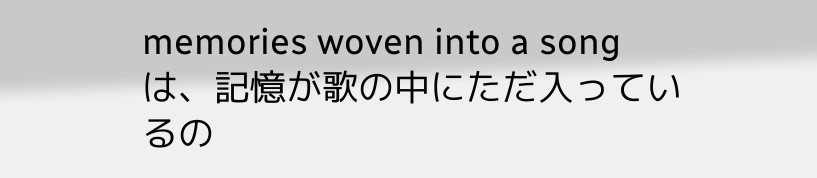memories woven into a song は、記憶が歌の中にただ入っているの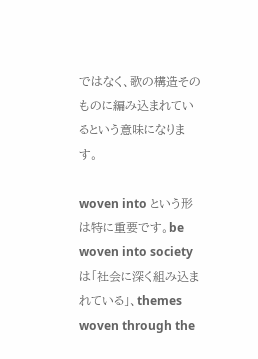ではなく、歌の構造そのものに編み込まれているという意味になります。

woven into という形は特に重要です。be woven into society は「社会に深く組み込まれている」、themes woven through the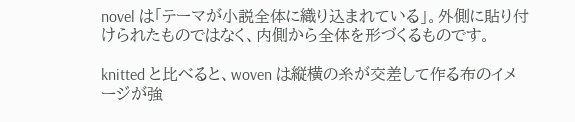novel は「テーマが小説全体に織り込まれている」。外側に貼り付けられたものではなく、内側から全体を形づくるものです。

knitted と比べると、woven は縦横の糸が交差して作る布のイメージが強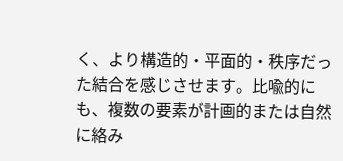く、より構造的・平面的・秩序だった結合を感じさせます。比喩的にも、複数の要素が計画的または自然に絡み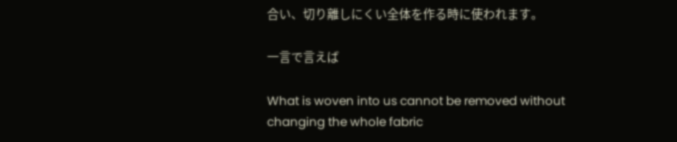合い、切り離しにくい全体を作る時に使われます。

一言で言えば

What is woven into us cannot be removed without changing the whole fabric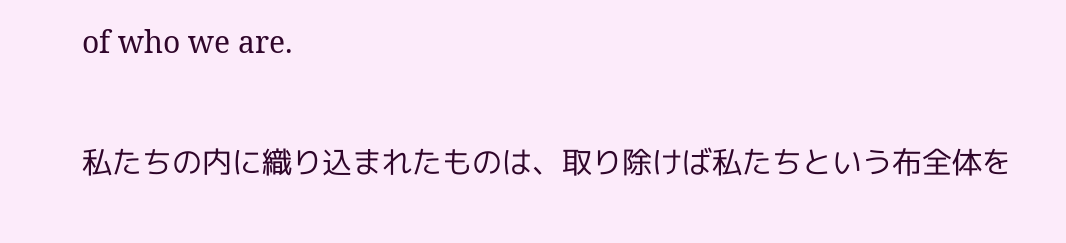of who we are.

私たちの内に織り込まれたものは、取り除けば私たちという布全体を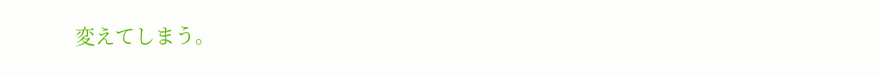変えてしまう。